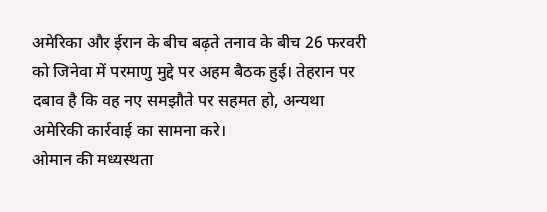अमेरिका और ईरान के बीच बढ़ते तनाव के बीच 26 फरवरी को जिनेवा में परमाणु मुद्दे पर अहम बैठक हुई। तेहरान पर दबाव है कि वह नए समझौते पर सहमत हो, अन्यथा अमेरिकी कार्रवाई का सामना करे।
ओमान की मध्यस्थता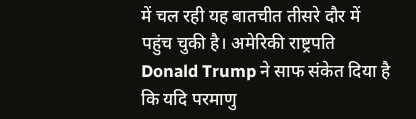में चल रही यह बातचीत तीसरे दौर में पहुंच चुकी है। अमेरिकी राष्ट्रपति Donald Trump ने साफ संकेत दिया है कि यदि परमाणु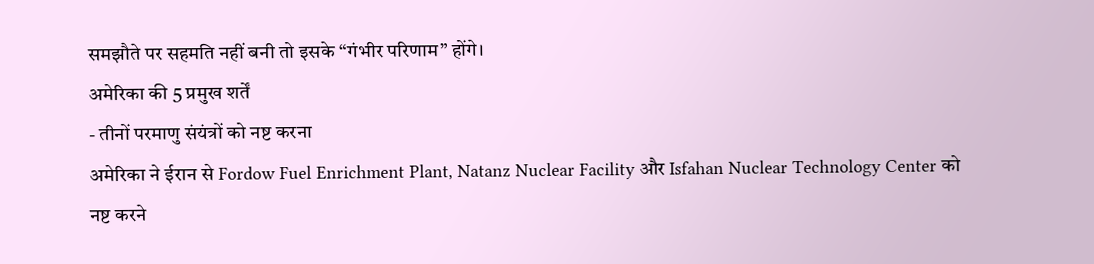समझौते पर सहमति नहीं बनी तो इसके “गंभीर परिणाम” होंगे।
अमेरिका की 5 प्रमुख शर्तें
- तीनों परमाणु संयंत्रों को नष्ट करना
अमेरिका ने ईरान से Fordow Fuel Enrichment Plant, Natanz Nuclear Facility और Isfahan Nuclear Technology Center को नष्ट करने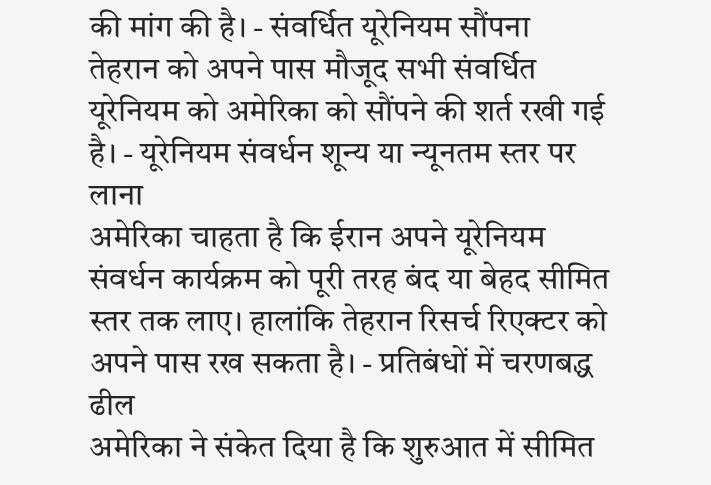की मांग की है। - संवर्धित यूरेनियम सौंपना
तेहरान को अपने पास मौजूद सभी संवर्धित यूरेनियम को अमेरिका को सौंपने की शर्त रखी गई है। - यूरेनियम संवर्धन शून्य या न्यूनतम स्तर पर लाना
अमेरिका चाहता है कि ईरान अपने यूरेनियम संवर्धन कार्यक्रम को पूरी तरह बंद या बेहद सीमित स्तर तक लाए। हालांकि तेहरान रिसर्च रिएक्टर को अपने पास रख सकता है। - प्रतिबंधों में चरणबद्ध ढील
अमेरिका ने संकेत दिया है कि शुरुआत में सीमित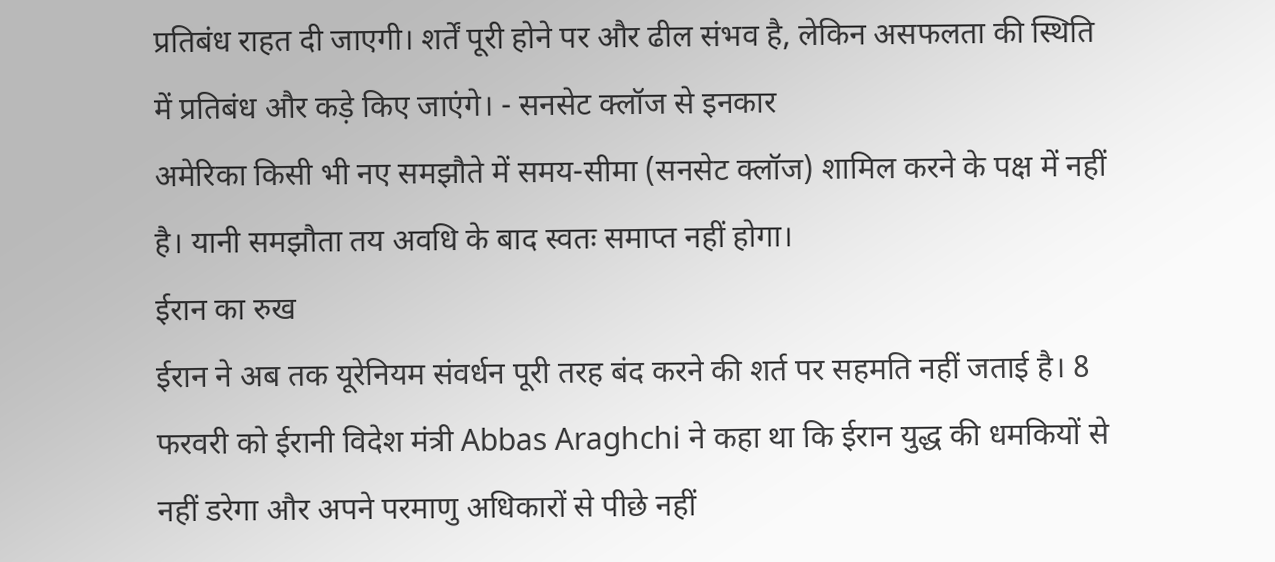प्रतिबंध राहत दी जाएगी। शर्तें पूरी होने पर और ढील संभव है, लेकिन असफलता की स्थिति में प्रतिबंध और कड़े किए जाएंगे। - सनसेट क्लॉज से इनकार
अमेरिका किसी भी नए समझौते में समय-सीमा (सनसेट क्लॉज) शामिल करने के पक्ष में नहीं है। यानी समझौता तय अवधि के बाद स्वतः समाप्त नहीं होगा।
ईरान का रुख
ईरान ने अब तक यूरेनियम संवर्धन पूरी तरह बंद करने की शर्त पर सहमति नहीं जताई है। 8 फरवरी को ईरानी विदेश मंत्री Abbas Araghchi ने कहा था कि ईरान युद्ध की धमकियों से नहीं डरेगा और अपने परमाणु अधिकारों से पीछे नहीं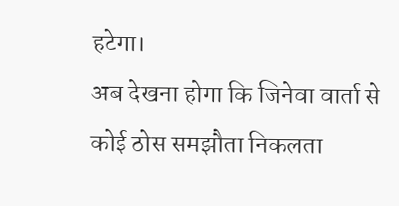हटेगा।
अब देखना होगा कि जिनेवा वार्ता से कोई ठोस समझौता निकलता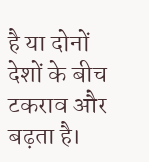है या दोनों देशों के बीच टकराव और बढ़ता है।